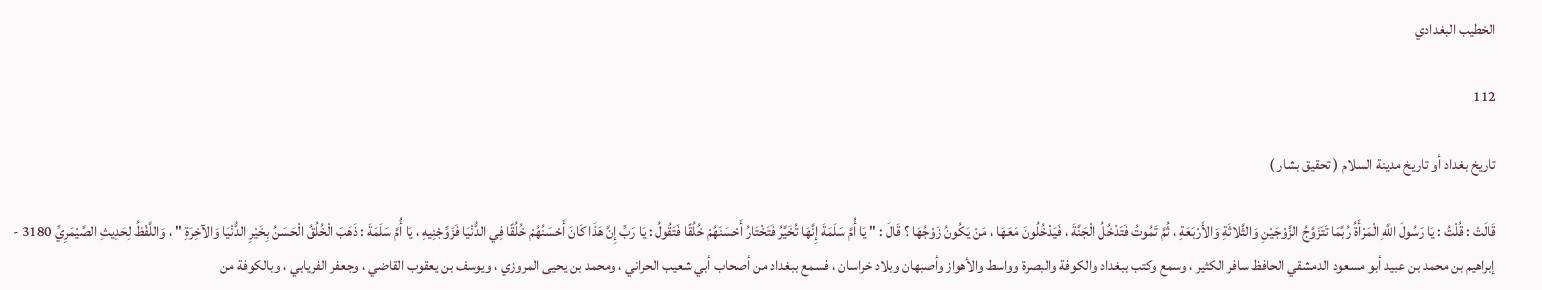الخطيب البغدادي

112

تاريخ بغداد أو تاريخ مدينة السلام ( تحقيق بشار )

قَالَتْ : قُلْتُ : يَا رَسُولَ اللَّهِ الْمَرْأَةُ رُبَّمَا تَتَزَوَّجُ الزَّوْجَيْنِ وَالثَّلاثَةِ وَالأَرْبَعَةِ ، ثُمَّ تَمُوتُ فَتَدْخُلُ الْجَنَّةَ ، فَيَدْخُلُونَ مَعَهَا ، مَنْ يَكُونُ زَوْجُهَا ؟ قَالَ : " يَا أُمَّ سَلَمَةَ إِنَّهَا تُخَيَّرُ فَتَخْتَارُ أَحْسَنَهُمْ خُلُقًا فَتَقُولُ : يَا رَبِّ إِنَّ هَذَا كَانَ أَحْسَنُهُمْ خُلُقًا فِي الدُّنْيَا فَزَوِّجْنِيهِ ، يَا أُمَّ سَلَمَةَ : ذَهَبَ الْخُلُقُ الْحَسَنُ بِخَيْرِ الدُّنْيَا وَالآخِرَةِ " ، وَاللَّفْظُ لِحَدِيثِ الصَّيْمَرِيِّ 3180 - إبراهيم بن محمد بن عبيد أبو مسعود الدمشقي الحافظ سافر الكثير ، وسمع وكتب ببغداد والكوفة والبصرة وواسط والأهواز وأصبهان وبلاد خراسان ، فسمع ببغداد من أصحاب أبي شعيب الحراني ، ومحمد بن يحيى المروزي ، ويوسف بن يعقوب القاضي ، وجعفر الفريابي ، وبالكوفة من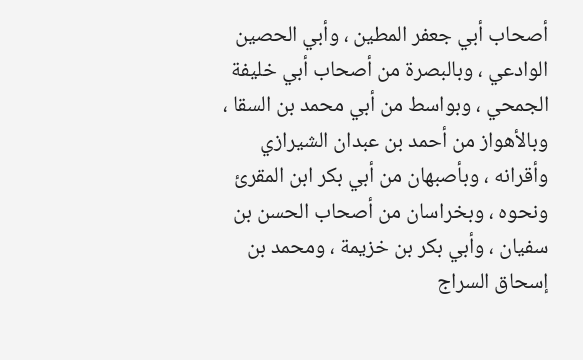أصحاب أبي جعفر المطين ، وأبي الحصين الوادعي ، وبالبصرة من أصحاب أبي خليفة الجمحي ، وبواسط من أبي محمد بن السقا ، وبالأهواز من أحمد بن عبدان الشيرازي وأقرانه ، وبأصبهان من أبي بكر ابن المقرئ ونحوه ، وبخراسان من أصحاب الحسن بن سفيان ، وأبي بكر بن خزيمة ، ومحمد بن إسحاق السراج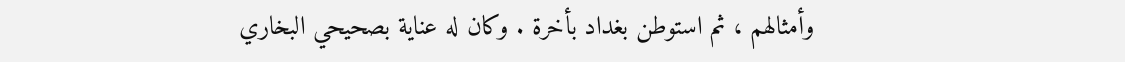وأمثالهم ، ثم استوطن بغداد بأخرة . وكان له عناية بصحيحي البخاري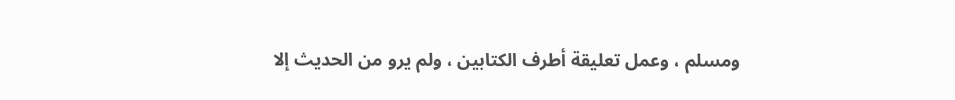ومسلم ، وعمل تعليقة أطرف الكتابين ، ولم يرو من الحديث إلا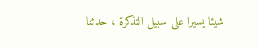شيئا يسيرا على سبيل التذكرة ، حدثنا